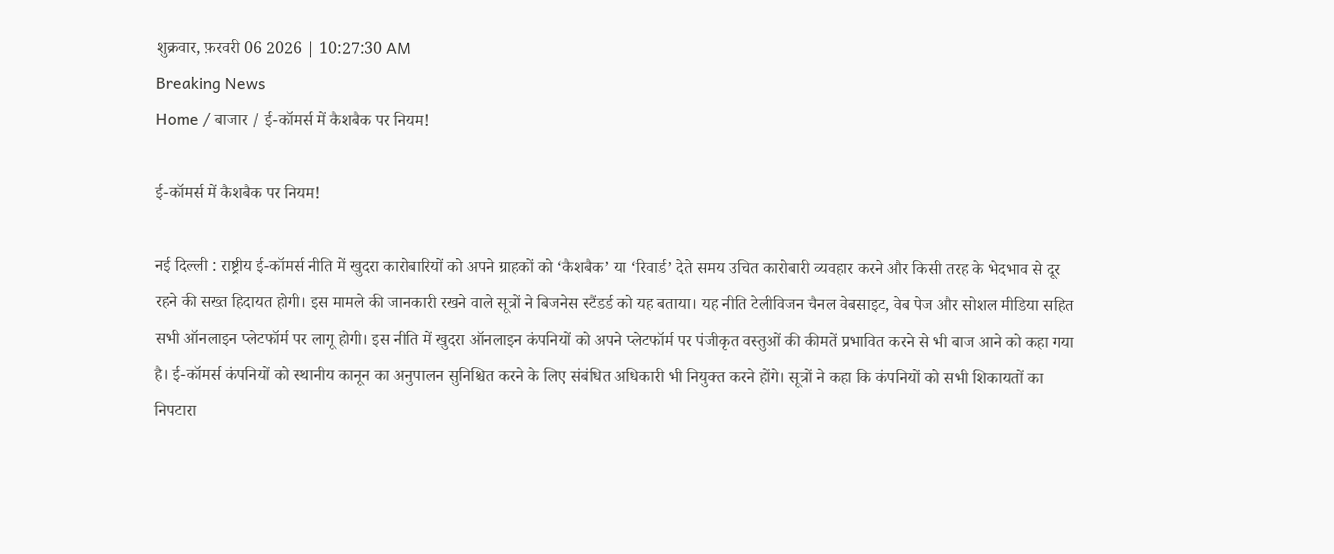शुक्रवार, फ़रवरी 06 2026 | 10:27:30 AM
Breaking News
Home / बाजार / ई-कॉमर्स में कैशबैक पर नियम!

ई-कॉमर्स में कैशबैक पर नियम!

नई दिल्ली : राष्ट्रीय ई-कॉमर्स नीति में खुदरा कारोबारियों को अपने ग्राहकों को ‘कैशबैक’ या ‘रिवार्ड’ देते समय उचित कारोबारी व्यवहार करने और किसी तरह के भेदभाव से दूर रहने की सख्त हिदायत होगी। इस मामले की जानकारी रखने वाले सूत्रों ने बिजनेस स्टैंडर्ड को यह बताया। यह नीति टेलीविजन चैनल वेबसाइट, वेब पेज और सोशल मीडिया सहित सभी ऑनलाइन प्लेटफॉर्म पर लागू होगी। इस नीति में खुदरा ऑनलाइन कंपनियों को अपने प्लेटफॉर्म पर पंजीकृत वस्तुओं की कीमतें प्रभावित करने से भी बाज आने को कहा गया है। ई-कॉमर्स कंपनियों को स्थानीय कानून का अनुपालन सुनिश्चित करने के लिए संबंधित अधिकारी भी नियुक्त करने होंगे। सूत्रों ने कहा कि कंपनियों को सभी शिकायतों का निपटारा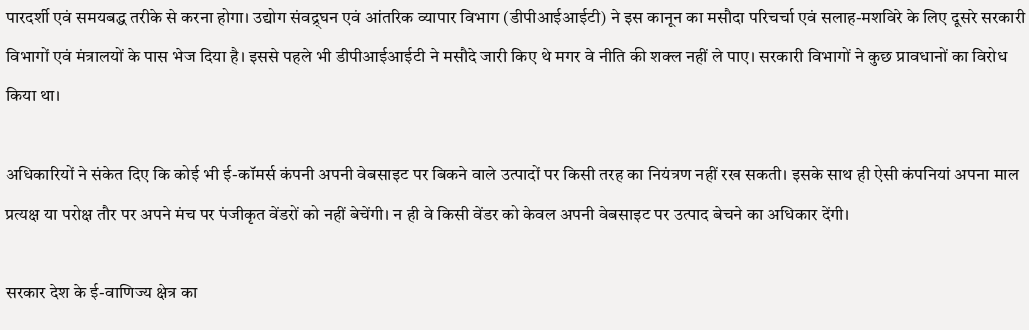पारदर्शी एवं समयबद्ध तरीके से करना होगा। उद्योग संवद्र्घन एवं आंतरिक व्यापार विभाग (डीपीआईआईटी) ने इस कानून का मसौदा परिचर्चा एवं सलाह-मशविरे के लिए दूसरे सरकारी विभागों एवं मंत्रालयों के पास भेज दिया है। इससे पहले भी डीपीआईआईटी ने मसौदे जारी किए थे मगर वे नीति की शक्ल नहीं ले पाए। सरकारी विभागों ने कुछ प्रावधानों का विरोध किया था।

अधिकारियों ने संकेत दिए कि कोई भी ई-कॉमर्स कंपनी अपनी वेबसाइट पर बिकने वाले उत्पादों पर किसी तरह का नियंत्रण नहीं रख सकती। इसके साथ ही ऐसी कंपनियां अपना माल प्रत्यक्ष या परोक्ष तौर पर अपने मंच पर पंजीकृत वेंडरों को नहीं बेचेंगी। न ही वे किसी वेंडर को केवल अपनी वेबसाइट पर उत्पाद बेचने का अधिकार देंगी।

सरकार देश के ई-वाणिज्य क्षेत्र का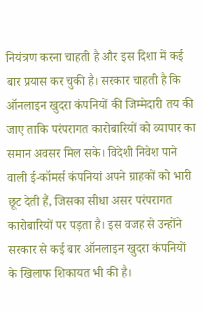नियंत्रण करना चाहती है और इस दिशा में कई बार प्रयास कर चुकी है। सरकार चाहती है कि ऑनलाइन खुदरा कंपनियों की जिम्मेदारी तय की जाए ताकि परंपरागत कारोबारियों को व्यापार का समान अवसर मिल सके। विदेशी निवेश पाने वाली ई-कॉमर्स कंपनियां अपने ग्राहकों को भारी छूट देती हैं, जिसका सीधा असर परंपरागत कारोबारियों पर पड़ता है। इस वजह से उन्होंने सरकार से कई बार ऑनलाइन खुदरा कंपनियों के खिलाफ शिकायत भी की है।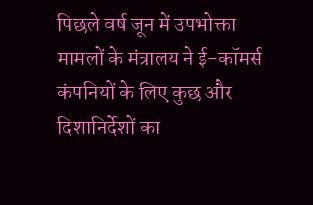पिछले वर्ष जून में उपभोक्ता मामलों के मंत्रालय ने ई-कॉमर्स कंपनियों के लिए कुछ और दिशानिर्देशों का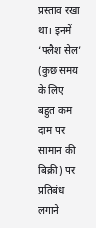प्रस्ताव रखा था। इनमें ‘फ्लैश सेल’ (कुछ समय के लिए बहुत कम दाम पर सामान की बिक्री) पर प्रतिबंध लगाने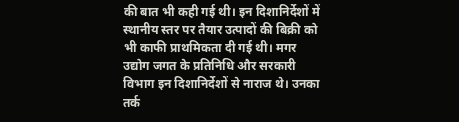की बात भी कही गई थी। इन दिशानिर्देशों में स्थानीय स्तर पर तैयार उत्पादों की बिक्री को भी काफी प्राथमिकता दी गई थी। मगर उद्योग जगत के प्रतिनिधि और सरकारी विभाग इन दिशानिर्देशों से नाराज थे। उनका तर्क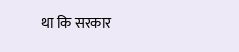था कि सरकार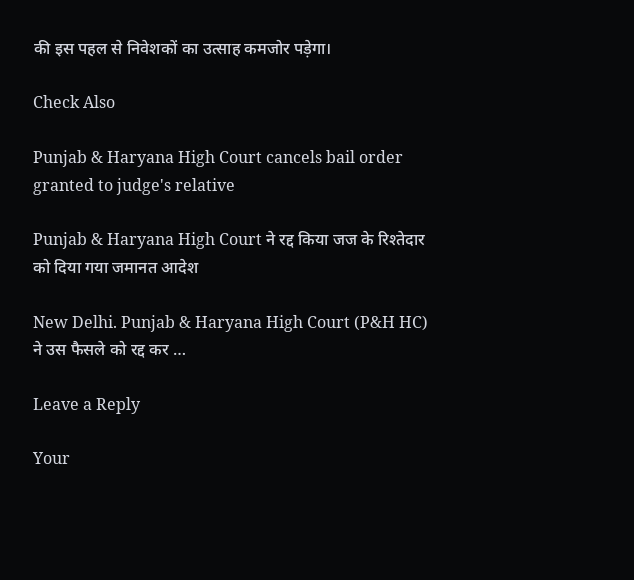की इस पहल से निवेशकों का उत्साह कमजोर पड़ेगा।

Check Also

Punjab & Haryana High Court cancels bail order granted to judge's relative

Punjab & Haryana High Court ने रद्द किया जज के रिश्तेदार को दिया गया जमानत आदेश

New Delhi. Punjab & Haryana High Court (P&H HC) ने उस फैसले को रद्द कर …

Leave a Reply

Your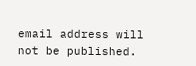email address will not be published.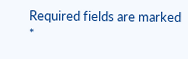Required fields are marked *